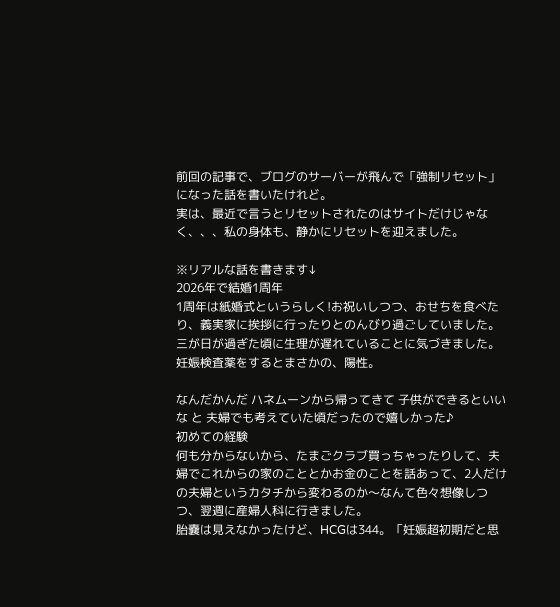前回の記事で、ブログのサーバーが飛んで「強制リセット」になった話を書いたけれど。
実は、最近で言うとリセットされたのはサイトだけじゃなく、、、私の身体も、静かにリセットを迎えました。

※リアルな話を書きます↓
2026年で結婚1周年
1周年は紙婚式というらしく!お祝いしつつ、おせちを食べたり、義実家に挨拶に行ったりとのんびり過ごしていました。
三が日が過ぎた頃に生理が遅れていることに気づきました。妊娠検査薬をするとまさかの、陽性。

なんだかんだ ハネムーンから帰ってきて 子供ができるといいな と 夫婦でも考えていた頃だったので嬉しかった♪
初めての経験
何も分からないから、たまごクラブ買っちゃったりして、夫婦でこれからの家のこととかお金のことを話あって、2人だけの夫婦というカタチから変わるのか〜なんて色々想像しつつ、翌週に産婦人科に行きました。
胎嚢は見えなかったけど、HCGは344。「妊娠超初期だと思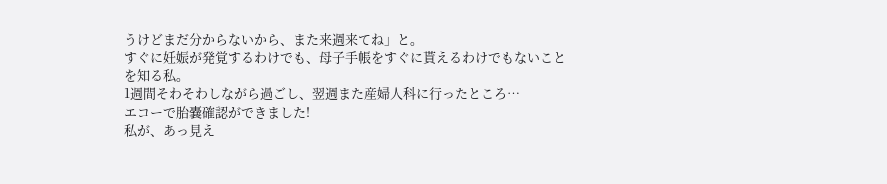うけどまだ分からないから、また来週来てね」と。
すぐに妊娠が発覚するわけでも、母子手帳をすぐに貰えるわけでもないことを知る私。
1週間そわそわしながら過ごし、翌週また産婦人科に行ったところ…
エコーで胎嚢確認ができました!
私が、あっ見え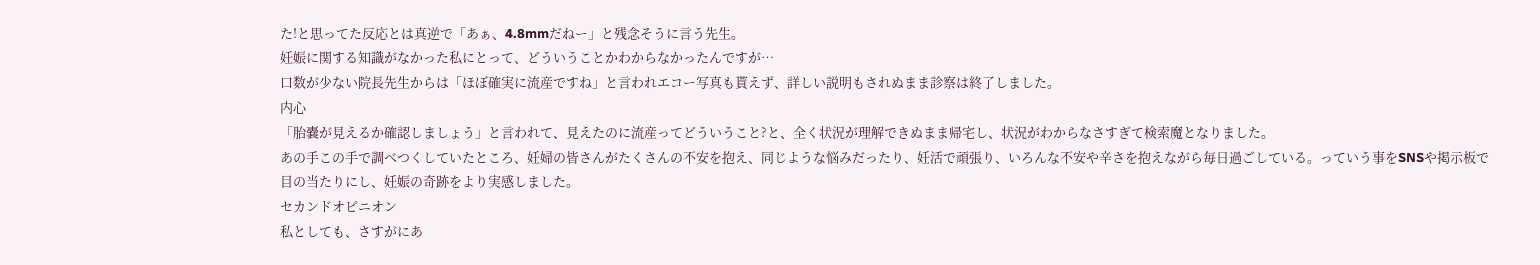た!と思ってた反応とは真逆で「あぁ、4.8mmだねー」と残念そうに言う先生。
妊娠に関する知識がなかった私にとって、どういうことかわからなかったんですが…
口数が少ない院長先生からは「ほぼ確実に流産ですね」と言われエコー写真も貰えず、詳しい説明もされぬまま診察は終了しました。
内心
「胎嚢が見えるか確認しましょう」と言われて、見えたのに流産ってどういうこと?と、全く状況が理解できぬまま帰宅し、状況がわからなさすぎて検索魔となりました。
あの手この手で調べつくしていたところ、妊婦の皆さんがたくさんの不安を抱え、同じような悩みだったり、妊活で頑張り、いろんな不安や辛さを抱えながら毎日過ごしている。っていう事をSNSや掲示板で目の当たりにし、妊娠の奇跡をより実感しました。
セカンドオピニオン
私としても、さすがにあ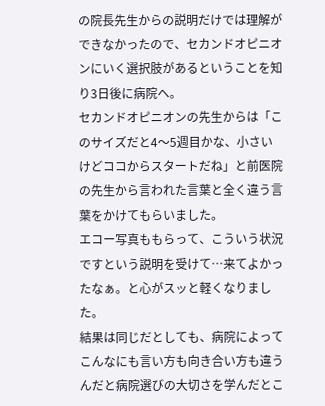の院長先生からの説明だけでは理解ができなかったので、セカンドオピニオンにいく選択肢があるということを知り3日後に病院へ。
セカンドオピニオンの先生からは「このサイズだと4〜5週目かな、小さいけどココからスタートだね」と前医院の先生から言われた言葉と全く違う言葉をかけてもらいました。
エコー写真ももらって、こういう状況ですという説明を受けて…来てよかったなぁ。と心がスッと軽くなりました。
結果は同じだとしても、病院によってこんなにも言い方も向き合い方も違うんだと病院選びの大切さを学んだとこ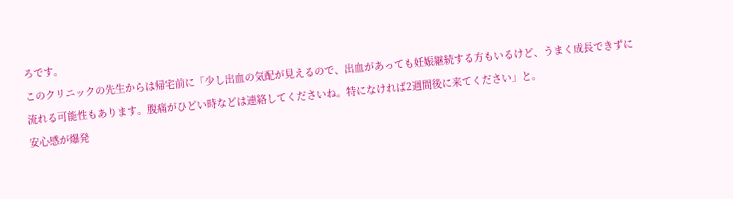ろです。
このクリニックの先生からは帰宅前に「少し出血の気配が見えるので、出血があっても妊娠継続する方もいるけど、うまく成長できずに流れる可能性もあります。腹痛がひどい時などは連絡してくださいね。特になければ2週間後に来てください」と。
安心感が爆発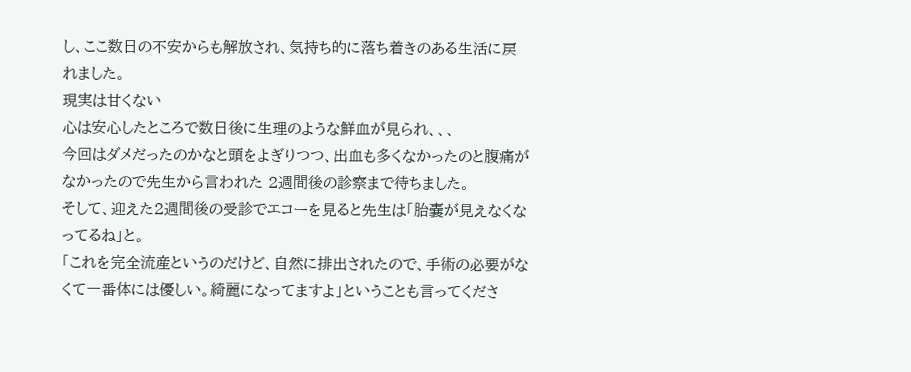し、ここ数日の不安からも解放され、気持ち的に落ち着きのある生活に戻れました。
現実は甘くない
心は安心したところで数日後に生理のような鮮血が見られ、、、
今回はダメだったのかなと頭をよぎりつつ、出血も多くなかったのと腹痛がなかったので先生から言われた 2週間後の診察まで待ちました。
そして、迎えた2週間後の受診でエコーを見ると先生は「胎嚢が見えなくなってるね」と。
「これを完全流産というのだけど、自然に排出されたので、手術の必要がなくて一番体には優しい。綺麗になってますよ」ということも言ってくださ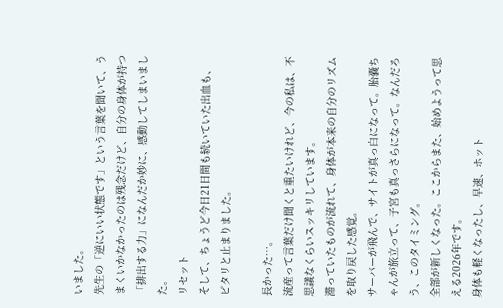いました。
先生の「逆にいい状態です」という言葉を聞いて、うまくいかなかったのは残念だけど、自分の身体が持つ「排出する力」になんだか妙に、感動してしまいました。
リセット
そして、ちょうど今日21日間も続いていた出血も、ピタリと止まりました。

長かった…。
流産って言葉だけ聞くと重たいけれど、今の私は、不思議なくらいスッキリしています。
滞っていたものが流れて、身体が本来の自分のリズムを取り戻した感覚。
サーバーが飛んで、サイトが真っ白になって。胎嚢ちゃんが旅立って、子宮も真っさらになって。なんだろう、このタイミング。
全部が新しくなった。ここからまた、始めようって思える2026年です。
身体も軽くなったし、早速、ホット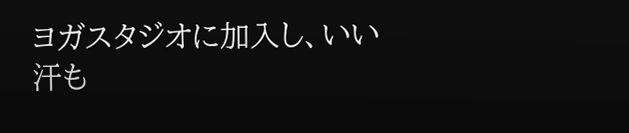ヨガスタジオに加入し、いい汗も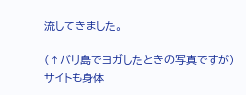流してきました。

(↑バリ島でヨガしたときの写真ですが)
サイトも身体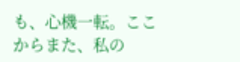も、心機一転。ここからまた、私の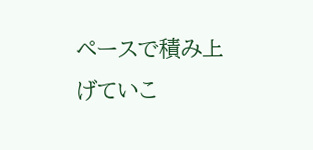ペースで積み上げていこ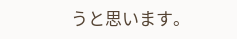うと思います。